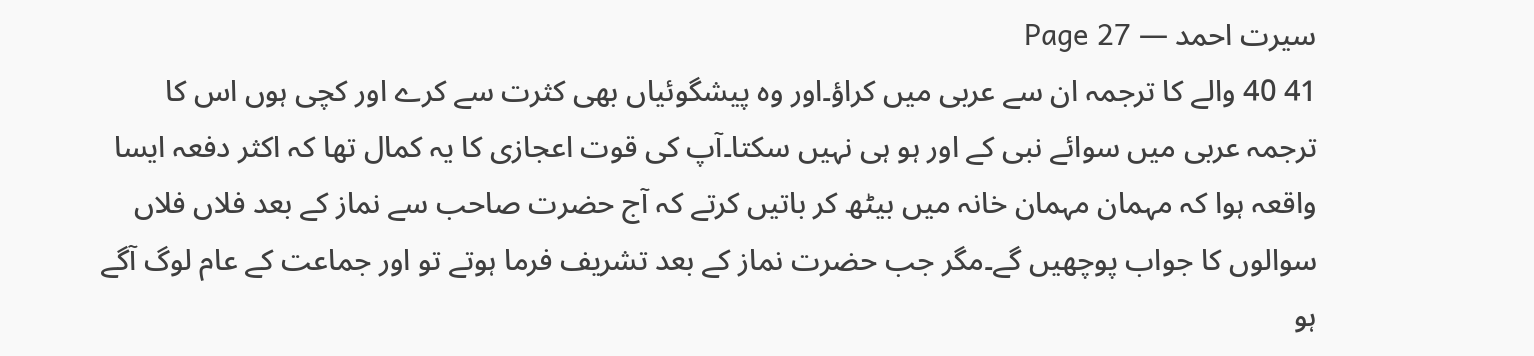سیرت احمد — Page 27
41 40 والے کا ترجمہ ان سے عربی میں کراؤ۔اور وہ پیشگوئیاں بھی کثرت سے کرے اور کچی ہوں اس کا ترجمہ عربی میں سوائے نبی کے اور ہو ہی نہیں سکتا۔آپ کی قوت اعجازی کا یہ کمال تھا کہ اکثر دفعہ ایسا واقعہ ہوا کہ مہمان مہمان خانہ میں بیٹھ کر باتیں کرتے کہ آج حضرت صاحب سے نماز کے بعد فلاں فلاں سوالوں کا جواب پوچھیں گے۔مگر جب حضرت نماز کے بعد تشریف فرما ہوتے تو اور جماعت کے عام لوگ آگے ہو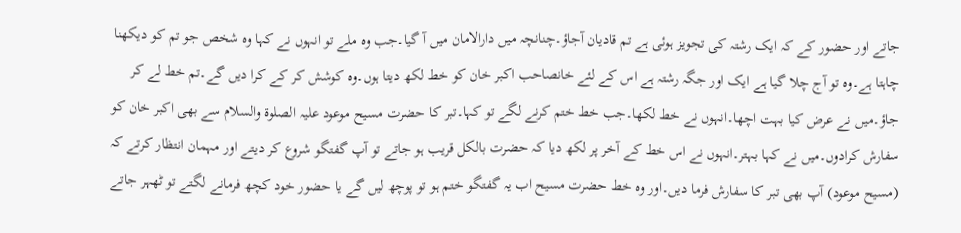جاتے اور حضور کے کہ ایک رشتہ کی تجویز ہوئی ہے تم قادیان آجاؤ۔چنانچہ میں دارالامان میں آ گیا۔جب وہ ملے تو انہوں نے کہا وہ شخص جو تم کو دیکھنا چاہتا ہے۔وہ تو آج چلا گیا ہے ایک اور جگہ رشتہ ہے اس کے لئے خانصاحب اکبر خان کو خط لکھ دیتا ہوں۔وہ کوشش کر کے کرا دیں گے۔تم خط لے کر جاؤ۔میں نے عرض کیا بہت اچھا۔انہوں نے خط لکھا۔جب خط ختم کرنے لگے تو کہا۔تبر کا حضرت مسیح موعود علیہ الصلوۃ والسلام سے بھی اکبر خان کو سفارش کرادوں۔میں نے کہا بہتر۔انہوں نے اس خط کے آخر پر لکھ دیا کہ حضرت بالکل قریب ہو جاتے تو آپ گفتگو شروع کر دیتے اور مہمان انتظار کرتے کہ (مسیح موعود) آپ بھی تبر کا سفارش فرما دیں۔اور وہ خط حضرت مسیح اب یہ گفتگو ختم ہو تو پوچھ لیں گے یا حضور خود کچھ فرمانے لگتے تو ٹھہر جاتے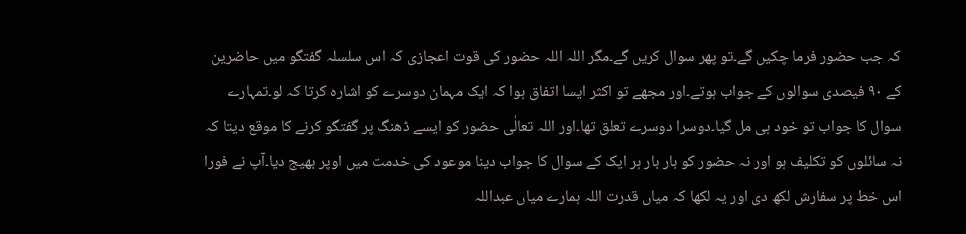کہ جب حضور فرما چکیں گے۔تو پھر سوال کریں گے۔مگر اللہ اللہ حضور کی قوت اعجازی کہ اس سلسلہ گفتگو میں حاضرین کے ۹۰ فیصدی سوالوں کے جواب ہوتے۔اور مجھے تو اکثر ایسا اتفاق ہوا کہ ایک مہمان دوسرے کو اشارہ کرتا کہ لو۔تمہارے سوال کا جواب تو خود ہی مل گیا۔دوسرا دوسرے تعلق تھا۔اور اللہ تعالٰی حضور کو ایسے ڈھنگ پر گفتگو کرنے کا موقع دیتا کہ نہ سائلوں کو تکلیف ہو اور نہ حضور کو بار بار ہر ایک کے سوال کا جواب دینا موعود کی خدمت میں اوپر بھیج دیا۔آپ نے فورا اس خط پر سفارش لکھ دی اور یہ لکھا کہ میاں قدرت اللہ ہمارے میاں عبداللہ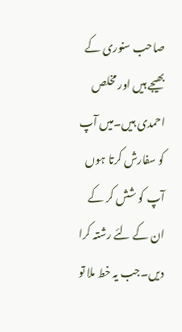صاحب سنوری کے بھیجے ہیں اور مخلص احمدی ہیں۔میں آپ کو سفارش کرتا ہوں آپ کو شش کر کے ان کے لئے رشتہ کرا دیں۔جب یہ خط ملا تو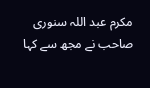مکرم عبد اللہ سنوری صاحب نے مجھ سے کہا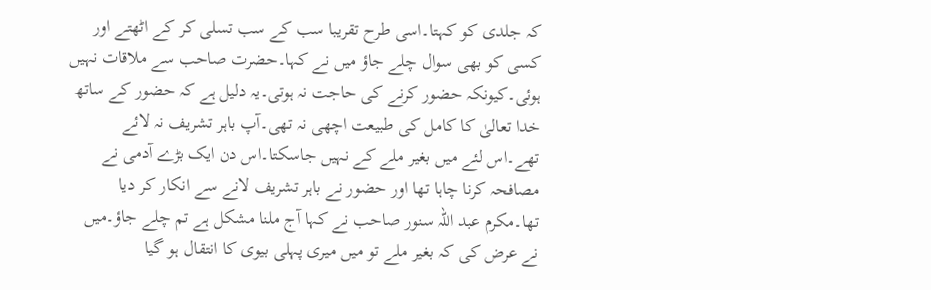کہ جلدی کو کہتا۔اسی طرح تقریبا سب کے سب تسلی کر کے اٹھتے اور کسی کو بھی سوال چلے جاؤ میں نے کہا۔حضرت صاحب سے ملاقات نہیں ہوئی۔کیونکہ حضور کرنے کی حاجت نہ ہوتی۔یہ دلیل ہے کہ حضور کے ساتھ خدا تعالیٰ کا کامل کی طبیعت اچھی نہ تھی۔آپ باہر تشریف نہ لائے تھے۔اس لئے میں بغیر ملے کے نہیں جاسکتا۔اس دن ایک بڑے آدمی نے مصافحہ کرنا چاہا تھا اور حضور نے باہر تشریف لانے سے انکار کر دیا تھا۔مکرم عبد اللہ سنور صاحب نے کہا آج ملنا مشکل ہے تم چلے جاؤ۔میں نے عرض کی کہ بغیر ملے تو میں میری پہلی بیوی کا انتقال ہو گیا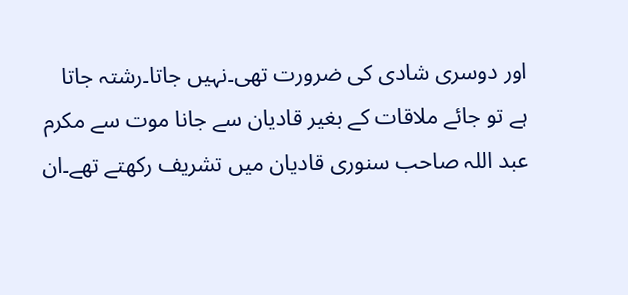اور دوسری شادی کی ضرورت تھی۔نہیں جاتا۔رشتہ جاتا ہے تو جائے ملاقات کے بغیر قادیان سے جانا موت سے مکرم عبد اللہ صاحب سنوری قادیان میں تشریف رکھتے تھے۔ان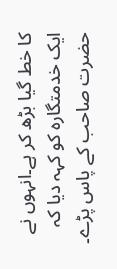کا خط گیا بڑھ کر ہے۔انہوں نے ایک خدمتگارہ کو کہہ دیا کہ حضرت صاحب کے پاس پڑے۔